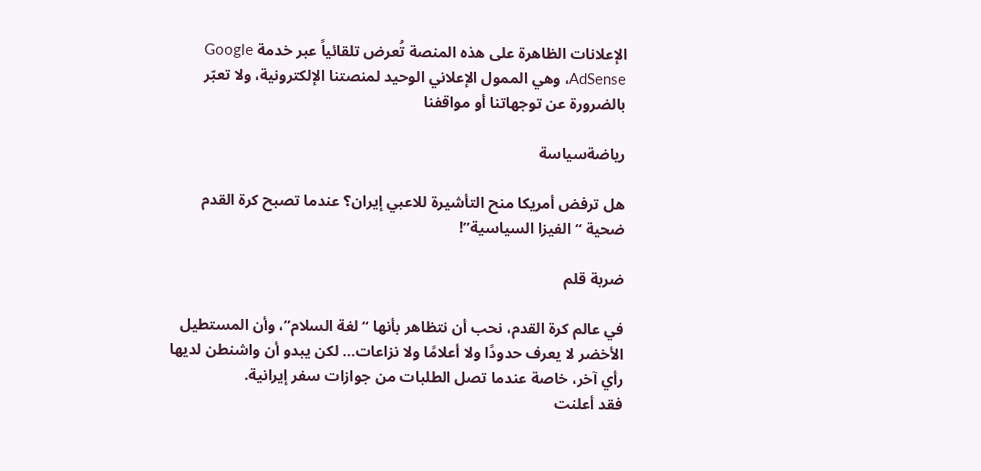الإعلانات الظاهرة على هذه المنصة تُعرض تلقائياً عبر خدمة Google AdSense، وهي الممول الإعلاني الوحيد لمنصتنا الإلكترونية، ولا تعبّر بالضرورة عن توجهاتنا أو مواقفنا

رياضةسياسة

هل ترفض أمريكا منح التأشيرة للاعبي إيران؟ عندما تصبح كرة القدم ضحية “الفيزا السياسية”!

ضربة قلم

في عالم كرة القدم، نحب أن نتظاهر بأنها “لغة السلام”، وأن المستطيل الأخضر لا يعرف حدودًا ولا أعلامًا ولا نزاعات… لكن يبدو أن واشنطن لديها رأي آخر، خاصة عندما تصل الطلبات من جوازات سفر إيرانية.
فقد أعلنت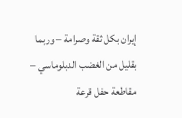إيران بكل ثقة وصرامة – وربما بقليل من الغضب الدبلوماسي – مقاطعة حفل قرعة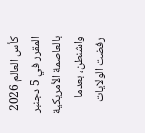كأس العالم 2026 المقرر في 5 دجنبر بالعاصمة الأمريكية واشنطن، بعدما رفضت الولايات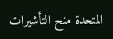المتحدة منح التأشيرات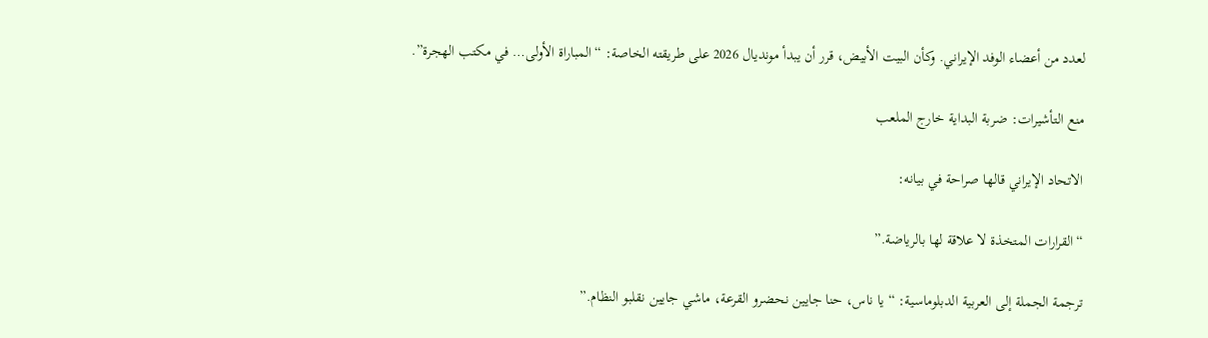لعدد من أعضاء الوفد الإيراني. وكأن البيت الأبيض، قرر أن يبدأ مونديال 2026 على طريقته الخاصة: “المباراة الأولى… في مكتب الهجرة”.

منع التأشيرات: ضربة البداية خارج الملعب

الاتحاد الإيراني قالها صراحة في بيانه:

“القرارات المتخذة لا علاقة لها بالرياضة.”

ترجمة الجملة إلى العربية الدبلوماسية: “يا ناس، حنا جايين نحضرو القرعة، ماشي جايين نقلبو النظام.”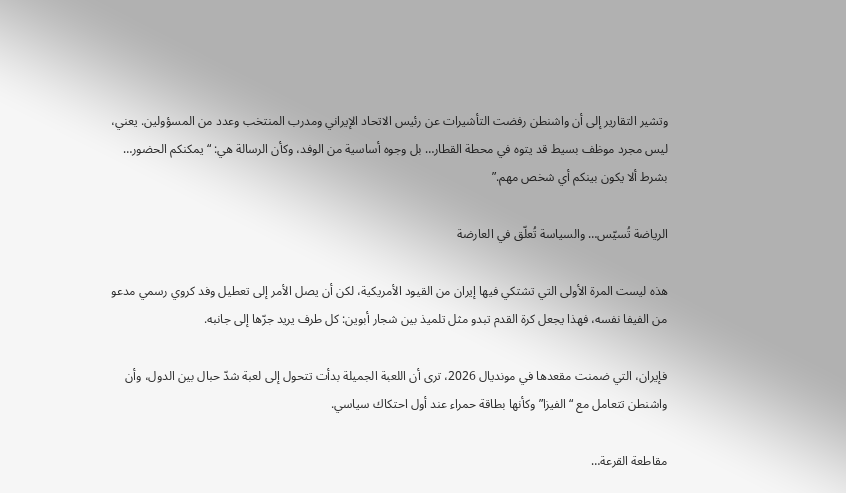وتشير التقارير إلى أن واشنطن رفضت التأشيرات عن رئيس الاتحاد الإيراني ومدرب المنتخب وعدد من المسؤولين. يعني، ليس مجرد موظف بسيط قد يتوه في محطة القطار… بل وجوه أساسية من الوفد، وكأن الرسالة هي: “يمكنكم الحضور… بشرط ألا يكون بينكم أي شخص مهم.”

الرياضة تُسيّس… والسياسة تُعلّق في العارضة

هذه ليست المرة الأولى التي تشتكي فيها إيران من القيود الأمريكية، لكن أن يصل الأمر إلى تعطيل وفد كروي رسمي مدعو من الفيفا نفسه، فهذا يجعل كرة القدم تبدو مثل تلميذ بين شجار أبوين: كل طرف يريد جرّها إلى جانبه.

فإيران، التي ضمنت مقعدها في مونديال 2026، ترى أن اللعبة الجميلة بدأت تتحول إلى لعبة شدّ حبال بين الدول، وأن واشنطن تتعامل مع “الفيزا” وكأنها بطاقة حمراء عند أول احتكاك سياسي.

مقاطعة القرعة…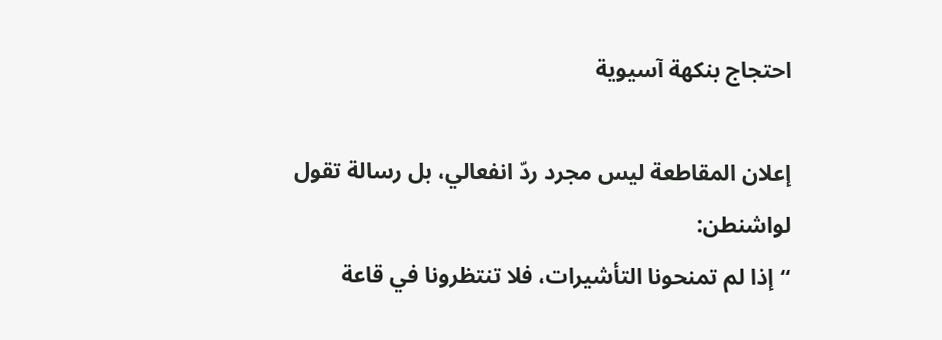احتجاج بنكهة آسيوية

إعلان المقاطعة ليس مجرد ردّ انفعالي، بل رسالة تقول لواشنطن:
“إذا لم تمنحونا التأشيرات، فلا تنتظرونا في قاعة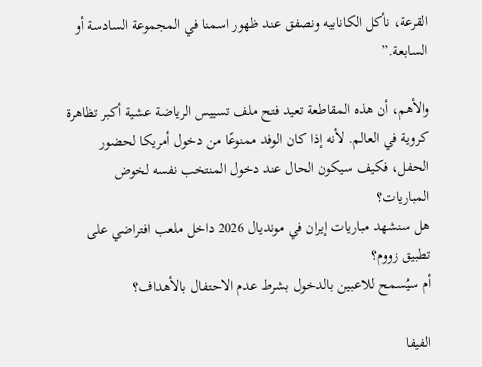القرعة، نأكل الكانابيه ونصفق عند ظهور اسمنا في المجموعة السادسة أو السابعة.”

والأهم، أن هذه المقاطعة تعيد فتح ملف تسييس الرياضة عشية أكبر تظاهرة كروية في العالم. لأنه إذا كان الوفد ممنوعًا من دخول أمريكا لحضور الحفل، فكيف سيكون الحال عند دخول المنتخب نفسه لخوض المباريات؟
هل سنشهد مباريات إيران في مونديال 2026 داخل ملعب افتراضي على تطبيق زووم؟
أم سيُسمح للاعبين بالدخول بشرط عدم الاحتفال بالأهداف؟

الفيفا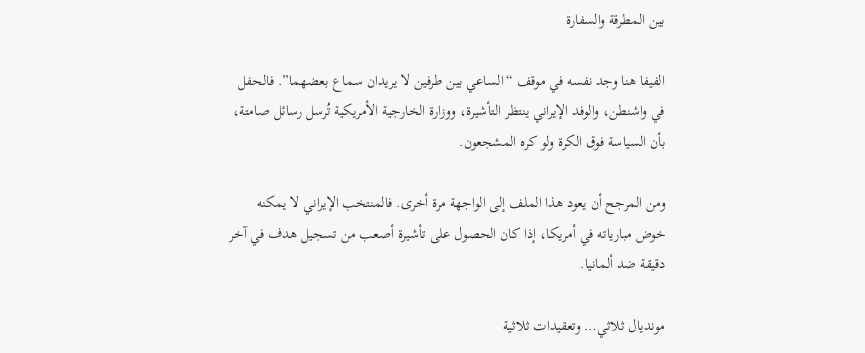بين المطرقة والسفارة

الفيفا هنا وجد نفسه في موقف “الساعي بين طرفين لا يريدان سماع بعضهما”. فالحفل في واشنطن، والوفد الإيراني ينتظر التأشيرة، ووزارة الخارجية الأمريكية تُرسل رسائل صامتة، بأن السياسة فوق الكرة ولو كره المشجعون.

ومن المرجح أن يعود هذا الملف إلى الواجهة مرة أخرى. فالمنتخب الإيراني لا يمكنه خوض مبارياته في أمريكا، إذا كان الحصول على تأشيرة أصعب من تسجيل هدف في آخر دقيقة ضد ألمانيا.

مونديال ثلاثي… وتعقيدات ثلاثية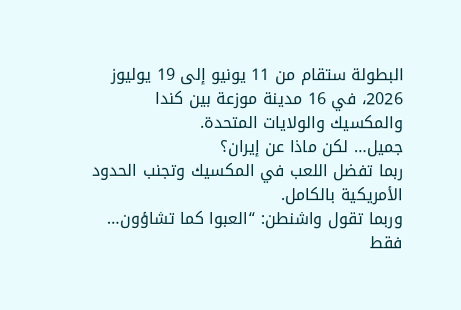البطولة ستقام من 11 يونيو إلى 19 يوليوز 2026، في 16 مدينة موزعة بين كندا والمكسيك والولايات المتحدة.
جميل… لكن ماذا عن إيران؟
ربما تفضل اللعب في المكسيك وتجنب الحدود الأمريكية بالكامل.
وربما تقول واشنطن: “العبوا كما تشاؤون… فقط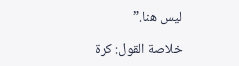ليس هنا.”

خلاصة القول: كرة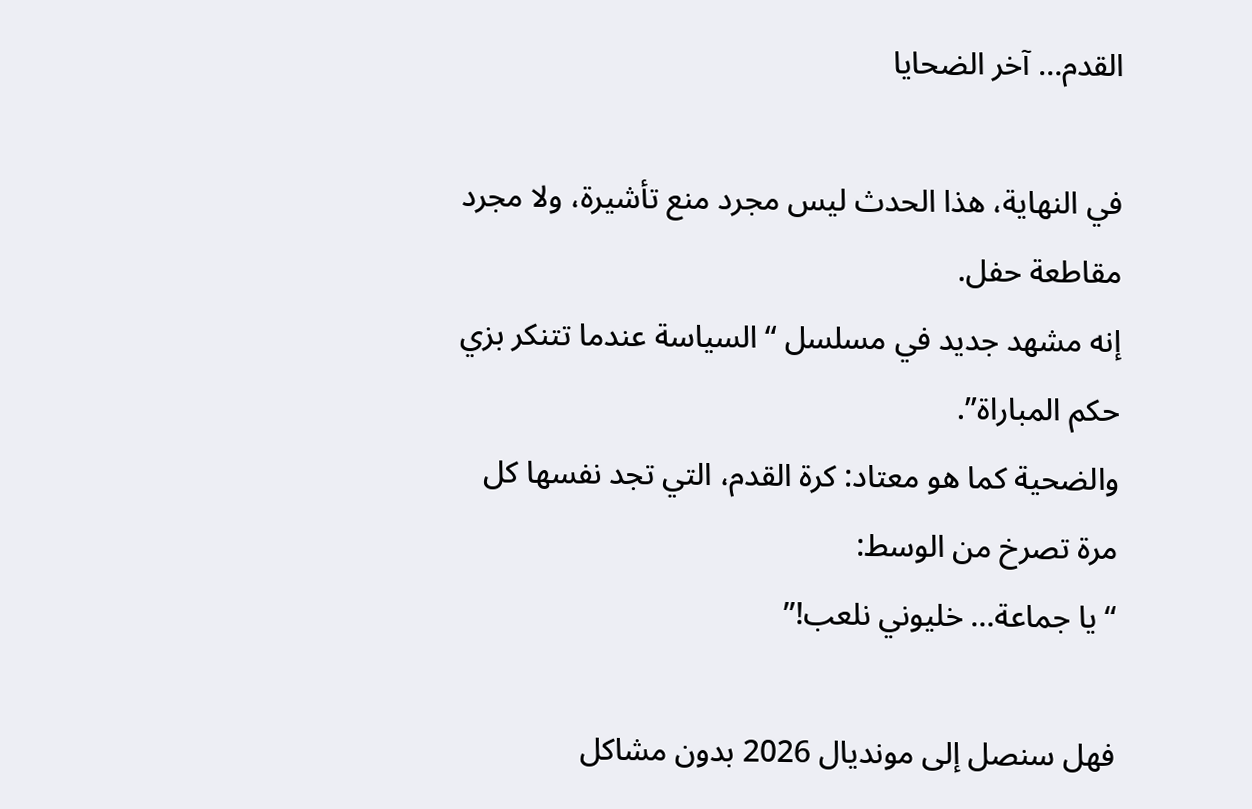القدم… آخر الضحايا

في النهاية، هذا الحدث ليس مجرد منع تأشيرة، ولا مجرد مقاطعة حفل.
إنه مشهد جديد في مسلسل “السياسة عندما تتنكر بزي حكم المباراة”.
والضحية كما هو معتاد: كرة القدم، التي تجد نفسها كل مرة تصرخ من الوسط:
“يا جماعة… خليوني نلعب!”

فهل سنصل إلى مونديال 2026 بدون مشاكل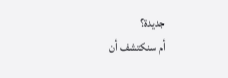جديدة؟
أم سنكتشف أن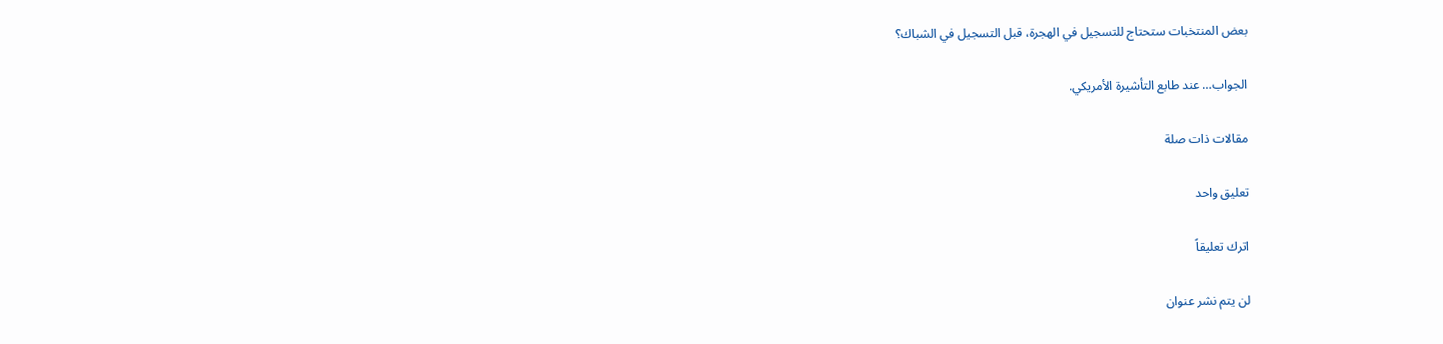بعض المنتخبات ستحتاج للتسجيل في الهجرة، قبل التسجيل في الشباك؟

الجواب… عند طابع التأشيرة الأمريكي.

مقالات ذات صلة

تعليق واحد

اترك تعليقاً

لن يتم نشر عنوان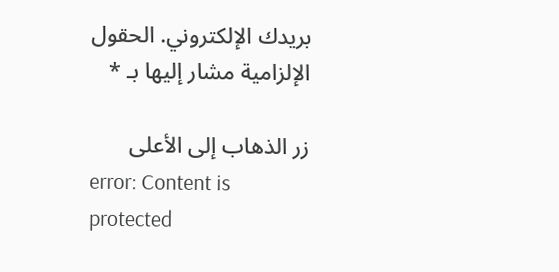بريدك الإلكتروني. الحقول الإلزامية مشار إليها بـ *

زر الذهاب إلى الأعلى
error: Content is protected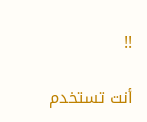!!

أنت تستخدم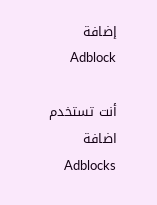إضافة Adblock

أنت تستخدم اضافة Adblocks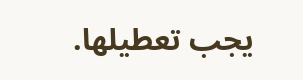يجب تعطيلها.